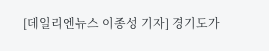[데일리엔뉴스 이종성 기자] 경기도가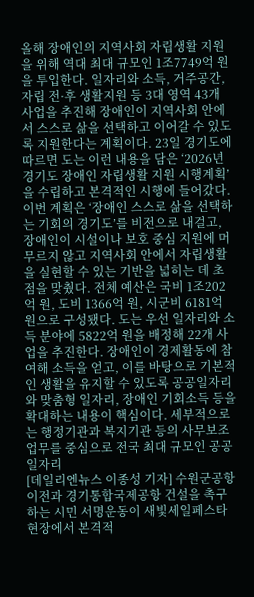올해 장애인의 지역사회 자립생활 지원을 위해 역대 최대 규모인 1조7749억 원을 투입한다. 일자리와 소득, 거주공간, 자립 전·후 생활지원 등 3대 영역 43개 사업을 추진해 장애인이 지역사회 안에서 스스로 삶을 선택하고 이어갈 수 있도록 지원한다는 계획이다. 23일 경기도에 따르면 도는 이런 내용을 담은 ‘2026년 경기도 장애인 자립생활 지원 시행계획’을 수립하고 본격적인 시행에 들어갔다. 이번 계획은 ‘장애인 스스로 삶을 선택하는 기회의 경기도’를 비전으로 내걸고, 장애인이 시설이나 보호 중심 지원에 머무르지 않고 지역사회 안에서 자립생활을 실현할 수 있는 기반을 넓히는 데 초점을 맞췄다. 전체 예산은 국비 1조202억 원, 도비 1366억 원, 시군비 6181억 원으로 구성됐다. 도는 우선 일자리와 소득 분야에 5822억 원을 배정해 22개 사업을 추진한다. 장애인이 경제활동에 참여해 소득을 얻고, 이를 바탕으로 기본적인 생활을 유지할 수 있도록 공공일자리와 맞춤형 일자리, 장애인 기회소득 등을 확대하는 내용이 핵심이다. 세부적으로는 행정기관과 복지기관 등의 사무보조 업무를 중심으로 전국 최대 규모인 공공일자리
[데일리엔뉴스 이종성 기자] 수원군공항 이전과 경기통합국제공항 건설을 촉구하는 시민 서명운동이 새빛세일페스타 현장에서 본격적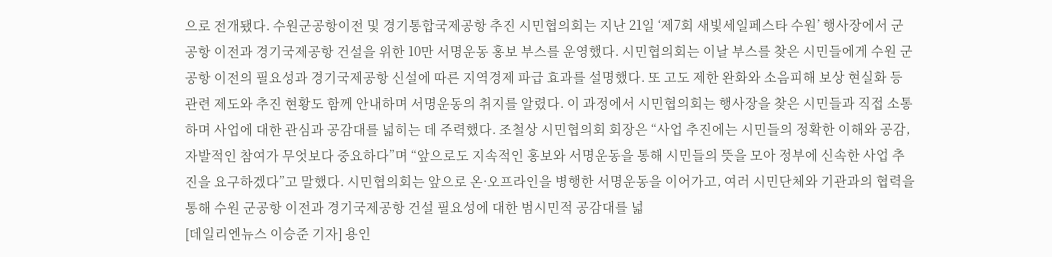으로 전개됐다. 수원군공항이전 및 경기통합국제공항 추진 시민협의회는 지난 21일 ‘제7회 새빛세일페스타 수원’ 행사장에서 군 공항 이전과 경기국제공항 건설을 위한 10만 서명운동 홍보 부스를 운영했다. 시민협의회는 이날 부스를 찾은 시민들에게 수원 군 공항 이전의 필요성과 경기국제공항 신설에 따른 지역경제 파급 효과를 설명했다. 또 고도 제한 완화와 소음피해 보상 현실화 등 관련 제도와 추진 현황도 함께 안내하며 서명운동의 취지를 알렸다. 이 과정에서 시민협의회는 행사장을 찾은 시민들과 직접 소통하며 사업에 대한 관심과 공감대를 넓히는 데 주력했다. 조철상 시민협의회 회장은 “사업 추진에는 시민들의 정확한 이해와 공감, 자발적인 참여가 무엇보다 중요하다”며 “앞으로도 지속적인 홍보와 서명운동을 통해 시민들의 뜻을 모아 정부에 신속한 사업 추진을 요구하겠다”고 말했다. 시민협의회는 앞으로 온·오프라인을 병행한 서명운동을 이어가고, 여러 시민단체와 기관과의 협력을 통해 수원 군공항 이전과 경기국제공항 건설 필요성에 대한 범시민적 공감대를 넓
[데일리엔뉴스 이승준 기자] 용인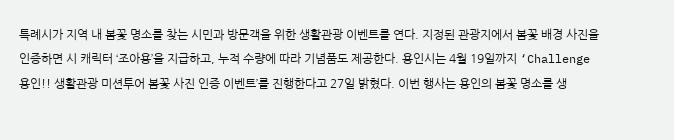특례시가 지역 내 봄꽃 명소를 찾는 시민과 방문객을 위한 생활관광 이벤트를 연다. 지정된 관광지에서 봄꽃 배경 사진을 인증하면 시 캐릭터 ‘조아용’을 지급하고, 누적 수량에 따라 기념품도 제공한다. 용인시는 4월 19일까지 ‘Challenge 용인!! 생활관광 미션투어 봄꽃 사진 인증 이벤트’를 진행한다고 27일 밝혔다. 이번 행사는 용인의 봄꽃 명소를 생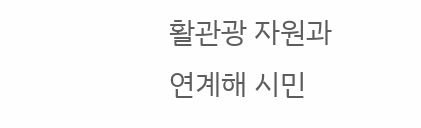활관광 자원과 연계해 시민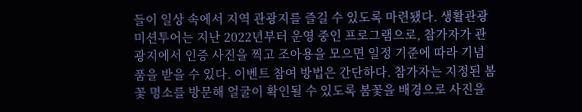들이 일상 속에서 지역 관광지를 즐길 수 있도록 마련됐다. 생활관광 미션투어는 지난 2022년부터 운영 중인 프로그램으로, 참가자가 관광지에서 인증 사진을 찍고 조아용을 모으면 일정 기준에 따라 기념품을 받을 수 있다. 이벤트 참여 방법은 간단하다. 참가자는 지정된 봄꽃 명소를 방문해 얼굴이 확인될 수 있도록 봄꽃을 배경으로 사진을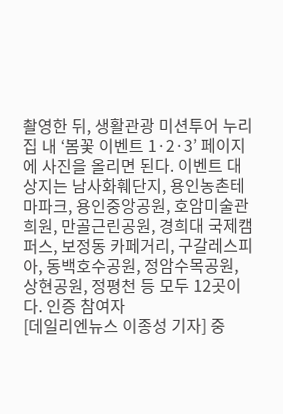촬영한 뒤, 생활관광 미션투어 누리집 내 ‘봄꽃 이벤트 1·2·3’ 페이지에 사진을 올리면 된다. 이벤트 대상지는 남사화훼단지, 용인농촌테마파크, 용인중앙공원, 호암미술관 희원, 만골근린공원, 경희대 국제캠퍼스, 보정동 카페거리, 구갈레스피아, 동백호수공원, 정암수목공원, 상현공원, 정평천 등 모두 12곳이다. 인증 참여자
[데일리엔뉴스 이종성 기자] 중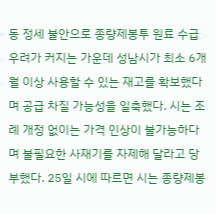동 정세 불안으로 종량제봉투 원료 수급 우려가 커지는 가운데 성남시가 최소 6개월 이상 사용할 수 있는 재고를 확보했다며 공급 차질 가능성을 일축했다. 시는 조례 개정 없이는 가격 인상이 불가능하다며 불필요한 사재기를 자제해 달라고 당부했다. 25일 시에 따르면 시는 종량제봉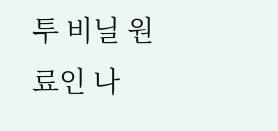투 비닐 원료인 나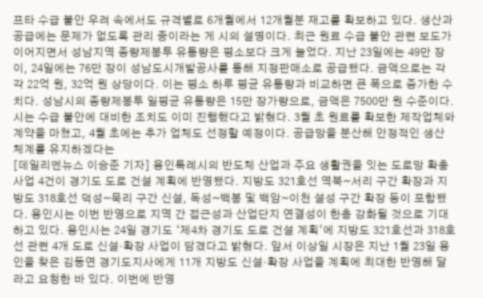프타 수급 불안 우려 속에서도 규격별로 6개월에서 12개월분 재고를 확보하고 있다. 생산과 공급에는 문제가 없도록 관리 중이라는 게 시의 설명이다. 최근 원료 수급 불안 관련 보도가 이어지면서 성남지역 종량제봉투 유통량은 평소보다 크게 늘었다. 지난 23일에는 49만 장이, 24일에는 76만 장이 성남도시개발공사를 통해 지정판매소로 공급됐다. 금액으로는 각각 22억 원, 32억 원 상당이다. 이는 평소 하루 평균 유통량과 비교하면 큰 폭으로 증가한 수치다. 성남시의 종량제봉투 일평균 유통량은 15만 장가량으로, 금액은 7500만 원 수준이다. 시는 수급 불안에 대비한 조치도 이미 진행했다고 밝혔다. 3월 초 원료를 확보한 제작업체와 계약을 마쳤고, 4월 초에는 추가 업체도 선정할 예정이다. 공급망을 분산해 안정적인 생산 체계를 유지하겠다는
[데일리엔뉴스 이승준 기자] 용인특례시의 반도체 산업과 주요 생활권을 잇는 도로망 확충 사업 4건이 경기도 도로 건설 계획에 반영됐다. 지방도 321호선 역북~서리 구간 확장과 지방도 318호선 덕성~묵리 구간 신설, 독성~백봉 및 백암~이천 설성 구간 확장 등이 포함됐다. 용인시는 이번 반영으로 지역 간 접근성과 산업단지 연결성이 한층 강화될 것으로 기대하고 있다. 용인시는 24일 경기도 ‘제4차 경기도 도로 건설 계획’에 지방도 321호선과 318호선 관련 4개 도로 신설·확장 사업이 담겼다고 밝혔다. 앞서 이상일 시장은 지난 1월 23일 용인을 찾은 김동연 경기도지사에게 11개 지방도 신설·확장 사업을 계획에 최대한 반영해 달라고 요청한 바 있다. 이번에 반영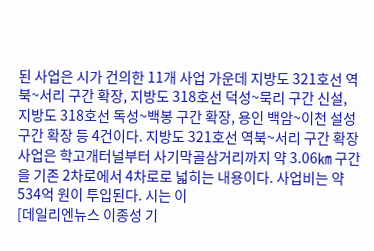된 사업은 시가 건의한 11개 사업 가운데 지방도 321호선 역북~서리 구간 확장, 지방도 318호선 덕성~묵리 구간 신설, 지방도 318호선 독성~백봉 구간 확장, 용인 백암~이천 설성 구간 확장 등 4건이다. 지방도 321호선 역북~서리 구간 확장 사업은 학고개터널부터 사기막골삼거리까지 약 3.06㎞ 구간을 기존 2차로에서 4차로로 넓히는 내용이다. 사업비는 약 534억 원이 투입된다. 시는 이
[데일리엔뉴스 이종성 기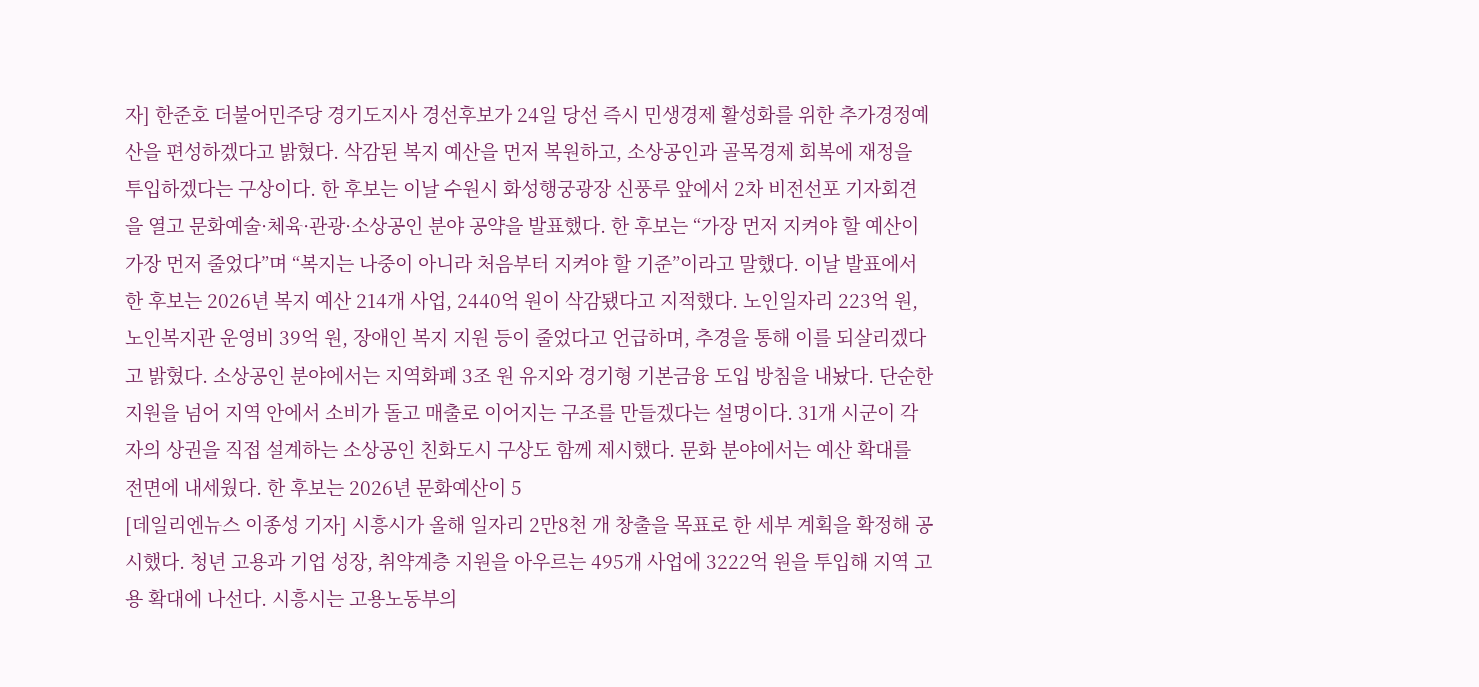자] 한준호 더불어민주당 경기도지사 경선후보가 24일 당선 즉시 민생경제 활성화를 위한 추가경정예산을 편성하겠다고 밝혔다. 삭감된 복지 예산을 먼저 복원하고, 소상공인과 골목경제 회복에 재정을 투입하겠다는 구상이다. 한 후보는 이날 수원시 화성행궁광장 신풍루 앞에서 2차 비전선포 기자회견을 열고 문화예술·체육·관광·소상공인 분야 공약을 발표했다. 한 후보는 “가장 먼저 지켜야 할 예산이 가장 먼저 줄었다”며 “복지는 나중이 아니라 처음부터 지켜야 할 기준”이라고 말했다. 이날 발표에서 한 후보는 2026년 복지 예산 214개 사업, 2440억 원이 삭감됐다고 지적했다. 노인일자리 223억 원, 노인복지관 운영비 39억 원, 장애인 복지 지원 등이 줄었다고 언급하며, 추경을 통해 이를 되살리겠다고 밝혔다. 소상공인 분야에서는 지역화폐 3조 원 유지와 경기형 기본금융 도입 방침을 내놨다. 단순한 지원을 넘어 지역 안에서 소비가 돌고 매출로 이어지는 구조를 만들겠다는 설명이다. 31개 시군이 각자의 상권을 직접 설계하는 소상공인 친화도시 구상도 함께 제시했다. 문화 분야에서는 예산 확대를 전면에 내세웠다. 한 후보는 2026년 문화예산이 5
[데일리엔뉴스 이종성 기자] 시흥시가 올해 일자리 2만8천 개 창출을 목표로 한 세부 계획을 확정해 공시했다. 청년 고용과 기업 성장, 취약계층 지원을 아우르는 495개 사업에 3222억 원을 투입해 지역 고용 확대에 나선다. 시흥시는 고용노동부의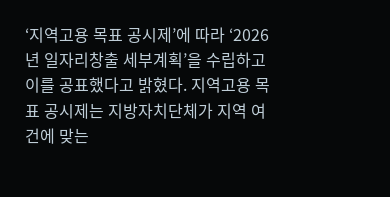‘지역고용 목표 공시제’에 따라 ‘2026년 일자리창출 세부계획’을 수립하고 이를 공표했다고 밝혔다. 지역고용 목표 공시제는 지방자치단체가 지역 여건에 맞는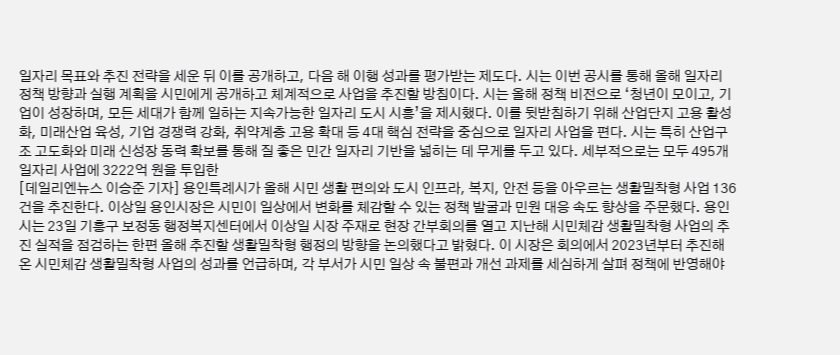일자리 목표와 추진 전략을 세운 뒤 이를 공개하고, 다음 해 이행 성과를 평가받는 제도다. 시는 이번 공시를 통해 올해 일자리 정책 방향과 실행 계획을 시민에게 공개하고 체계적으로 사업을 추진할 방침이다. 시는 올해 정책 비전으로 ‘청년이 모이고, 기업이 성장하며, 모든 세대가 함께 일하는 지속가능한 일자리 도시 시흥’을 제시했다. 이를 뒷받침하기 위해 산업단지 고용 활성화, 미래산업 육성, 기업 경쟁력 강화, 취약계층 고용 확대 등 4대 핵심 전략을 중심으로 일자리 사업을 편다. 시는 특히 산업구조 고도화와 미래 신성장 동력 확보를 통해 질 좋은 민간 일자리 기반을 넓히는 데 무게를 두고 있다. 세부적으로는 모두 495개 일자리 사업에 3222억 원을 투입한
[데일리엔뉴스 이승준 기자] 용인특례시가 올해 시민 생활 편의와 도시 인프라, 복지, 안전 등을 아우르는 생활밀착형 사업 136건을 추진한다. 이상일 용인시장은 시민이 일상에서 변화를 체감할 수 있는 정책 발굴과 민원 대응 속도 향상을 주문했다. 용인시는 23일 기흥구 보정동 행정복지센터에서 이상일 시장 주재로 현장 간부회의를 열고 지난해 시민체감 생활밀착형 사업의 추진 실적을 점검하는 한편 올해 추진할 생활밀착형 행정의 방향을 논의했다고 밝혔다. 이 시장은 회의에서 2023년부터 추진해 온 시민체감 생활밀착형 사업의 성과를 언급하며, 각 부서가 시민 일상 속 불편과 개선 과제를 세심하게 살펴 정책에 반영해야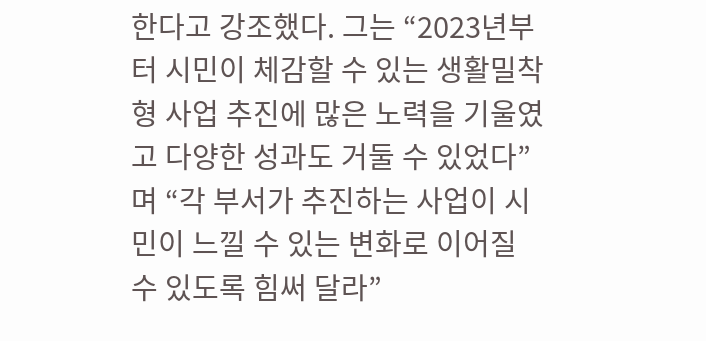한다고 강조했다. 그는 “2023년부터 시민이 체감할 수 있는 생활밀착형 사업 추진에 많은 노력을 기울였고 다양한 성과도 거둘 수 있었다”며 “각 부서가 추진하는 사업이 시민이 느낄 수 있는 변화로 이어질 수 있도록 힘써 달라”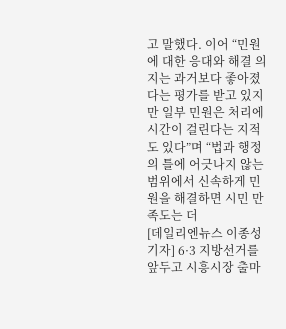고 말했다. 이어 “민원에 대한 응대와 해결 의지는 과거보다 좋아졌다는 평가를 받고 있지만 일부 민원은 처리에 시간이 걸린다는 지적도 있다”며 “법과 행정의 틀에 어긋나지 않는 범위에서 신속하게 민원을 해결하면 시민 만족도는 더
[데일리엔뉴스 이종성 기자] 6·3 지방선거를 앞두고 시흥시장 출마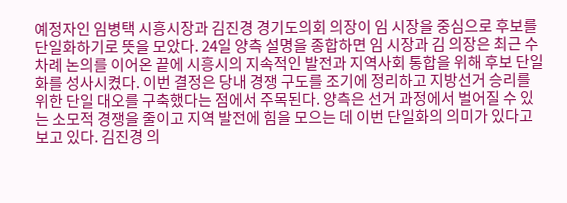예정자인 임병택 시흥시장과 김진경 경기도의회 의장이 임 시장을 중심으로 후보를 단일화하기로 뜻을 모았다. 24일 양측 설명을 종합하면 임 시장과 김 의장은 최근 수차례 논의를 이어온 끝에 시흥시의 지속적인 발전과 지역사회 통합을 위해 후보 단일화를 성사시켰다. 이번 결정은 당내 경쟁 구도를 조기에 정리하고 지방선거 승리를 위한 단일 대오를 구축했다는 점에서 주목된다. 양측은 선거 과정에서 벌어질 수 있는 소모적 경쟁을 줄이고 지역 발전에 힘을 모으는 데 이번 단일화의 의미가 있다고 보고 있다. 김진경 의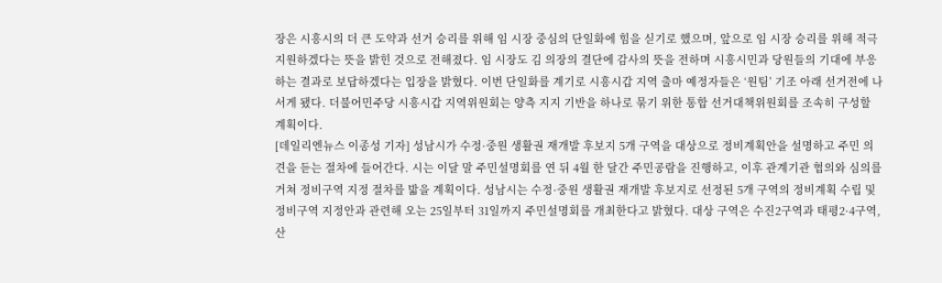장은 시흥시의 더 큰 도약과 선거 승리를 위해 임 시장 중심의 단일화에 힘을 싣기로 했으며, 앞으로 임 시장 승리를 위해 적극 지원하겠다는 뜻을 밝힌 것으로 전해졌다. 임 시장도 김 의장의 결단에 감사의 뜻을 전하며 시흥시민과 당원들의 기대에 부응하는 결과로 보답하겠다는 입장을 밝혔다. 이번 단일화를 계기로 시흥시갑 지역 출마 예정자들은 ‘원팀’ 기조 아래 선거전에 나서게 됐다. 더불어민주당 시흥시갑 지역위원회는 양측 지지 기반을 하나로 묶기 위한 통합 선거대책위원회를 조속히 구성할 계획이다.
[데일리엔뉴스 이종성 기자] 성남시가 수정·중원 생활권 재개발 후보지 5개 구역을 대상으로 정비계획안을 설명하고 주민 의견을 듣는 절차에 들어간다. 시는 이달 말 주민설명회를 연 뒤 4월 한 달간 주민공람을 진행하고, 이후 관계기관 협의와 심의를 거쳐 정비구역 지정 절차를 밟을 계획이다. 성남시는 수정·중원 생활권 재개발 후보지로 선정된 5개 구역의 정비계획 수립 및 정비구역 지정안과 관련해 오는 25일부터 31일까지 주민설명회를 개최한다고 밝혔다. 대상 구역은 수진2구역과 태평2·4구역, 산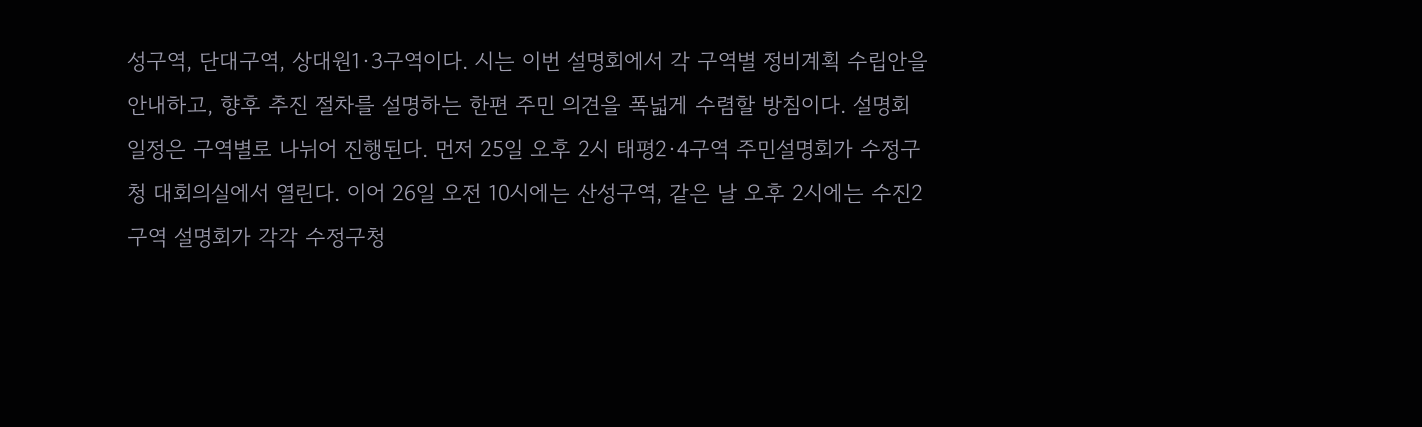성구역, 단대구역, 상대원1·3구역이다. 시는 이번 설명회에서 각 구역별 정비계획 수립안을 안내하고, 향후 추진 절차를 설명하는 한편 주민 의견을 폭넓게 수렴할 방침이다. 설명회 일정은 구역별로 나뉘어 진행된다. 먼저 25일 오후 2시 태평2·4구역 주민설명회가 수정구청 대회의실에서 열린다. 이어 26일 오전 10시에는 산성구역, 같은 날 오후 2시에는 수진2구역 설명회가 각각 수정구청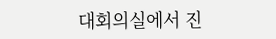대회의실에서 진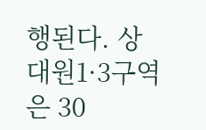행된다. 상대원1·3구역은 30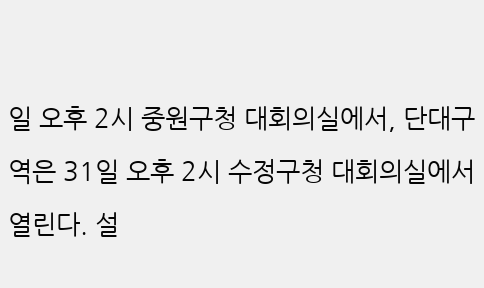일 오후 2시 중원구청 대회의실에서, 단대구역은 31일 오후 2시 수정구청 대회의실에서 열린다. 설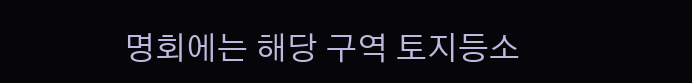명회에는 해당 구역 토지등소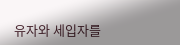유자와 세입자를